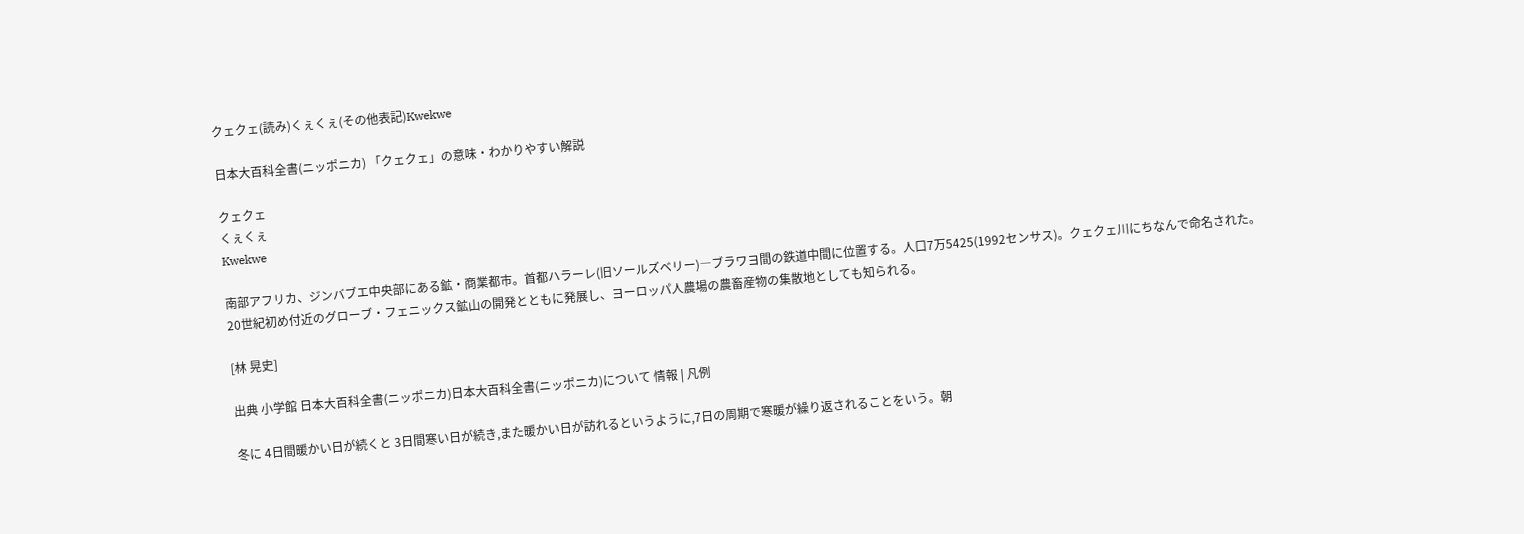クェクェ(読み)くぇくぇ(その他表記)Kwekwe

日本大百科全書(ニッポニカ) 「クェクェ」の意味・わかりやすい解説

クェクェ
くぇくぇ
Kwekwe

南部アフリカ、ジンバブエ中央部にある鉱・商業都市。首都ハラーレ(旧ソールズベリー)―ブラワヨ間の鉄道中間に位置する。人口7万5425(1992センサス)。クェクェ川にちなんで命名された。20世紀初め付近のグローブ・フェニックス鉱山の開発とともに発展し、ヨーロッパ人農場の農畜産物の集散地としても知られる。

[林 晃史]

出典 小学館 日本大百科全書(ニッポニカ)日本大百科全書(ニッポニカ)について 情報 | 凡例

冬に 4日間暖かい日が続くと 3日間寒い日が続き,また暖かい日が訪れるというように,7日の周期で寒暖が繰り返されることをいう。朝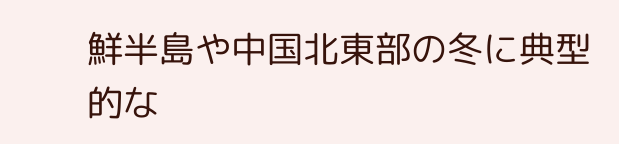鮮半島や中国北東部の冬に典型的な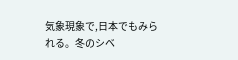気象現象で,日本でもみられる。冬のシベ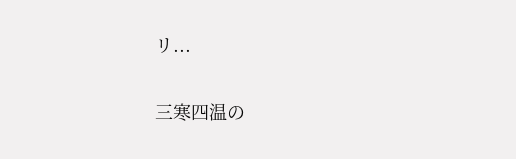リ...

三寒四温の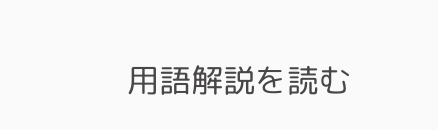用語解説を読む